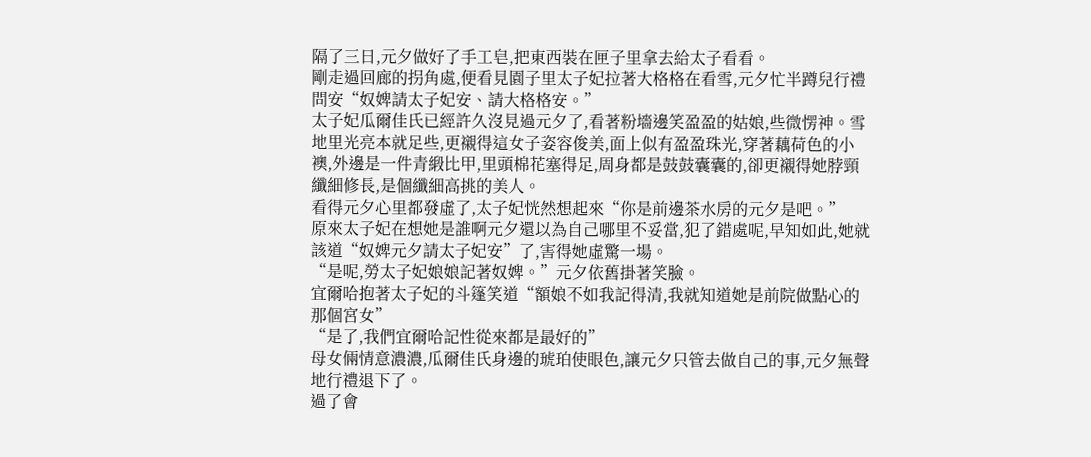隔了三日,元夕做好了手工皂,把東西裝在匣子里拿去給太子看看。
剛走過回廊的拐角處,便看見園子里太子妃拉著大格格在看雪,元夕忙半蹲兒行禮問安“奴婢請太子妃安、請大格格安。”
太子妃瓜爾佳氏已經許久沒見過元夕了,看著粉墻邊笑盈盈的姑娘,些微愣神。雪地里光亮本就足些,更襯得這女子姿容俊美,面上似有盈盈珠光,穿著藕荷色的小襖,外邊是一件青緞比甲,里頭棉花塞得足,周身都是鼓鼓囊囊的,卻更襯得她脖頸纖細修長,是個纖細高挑的美人。
看得元夕心里都發虛了,太子妃恍然想起來“你是前邊茶水房的元夕是吧。”
原來太子妃在想她是誰啊元夕還以為自己哪里不妥當,犯了錯處呢,早知如此,她就該道“奴婢元夕請太子妃安”了,害得她虛驚一場。
“是呢,勞太子妃娘娘記著奴婢。”元夕依舊掛著笑臉。
宜爾哈抱著太子妃的斗篷笑道“額娘不如我記得清,我就知道她是前院做點心的那個宮女”
“是了,我們宜爾哈記性從來都是最好的”
母女倆情意濃濃,瓜爾佳氏身邊的琥珀使眼色,讓元夕只管去做自己的事,元夕無聲地行禮退下了。
過了會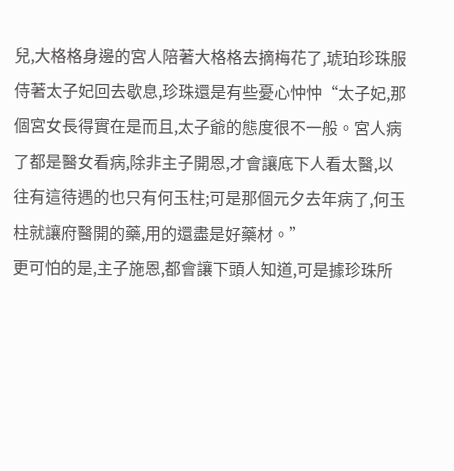兒,大格格身邊的宮人陪著大格格去摘梅花了,琥珀珍珠服侍著太子妃回去歇息,珍珠還是有些憂心忡忡“太子妃,那個宮女長得實在是而且,太子爺的態度很不一般。宮人病了都是醫女看病,除非主子開恩,才會讓底下人看太醫,以往有這待遇的也只有何玉柱;可是那個元夕去年病了,何玉柱就讓府醫開的藥,用的還盡是好藥材。”
更可怕的是,主子施恩,都會讓下頭人知道,可是據珍珠所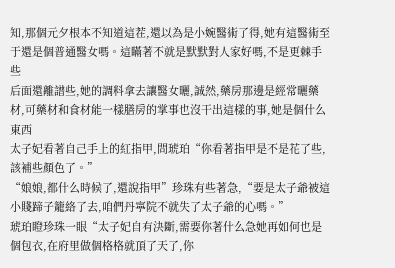知,那個元夕根本不知道這茬,還以為是小婉醫術了得,她有這醫術至于還是個普通醫女嗎。這瞞著不就是默默對人家好嗎,不是更棘手些
后面還離譜些,她的調料拿去讓醫女曬,誠然,藥房那邊是經常曬藥材,可藥材和食材能一樣膳房的掌事也沒干出這樣的事,她是個什么東西
太子妃看著自己手上的紅指甲,問琥珀“你看著指甲是不是花了些,該補些顏色了。”
“娘娘,都什么時候了,還說指甲”珍珠有些著急,“要是太子爺被這小賤蹄子籠絡了去,咱們丹寧院不就失了太子爺的心嗎。”
琥珀瞪珍珠一眼“太子妃自有決斷,需要你著什么急她再如何也是個包衣,在府里做個格格就頂了天了,你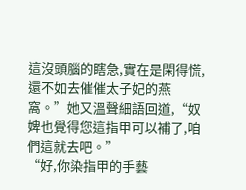這沒頭腦的瞎急,實在是閑得慌,還不如去催催太子妃的燕窩。”她又溫聲細語回道,“奴婢也覺得您這指甲可以補了,咱們這就去吧。”
“好,你染指甲的手藝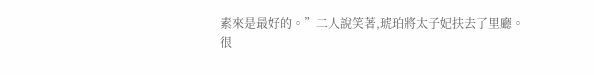素來是最好的。”二人說笑著,琥珀將太子妃扶去了里廳。
很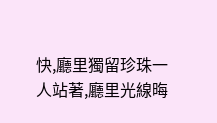快,廳里獨留珍珠一人站著,廳里光線晦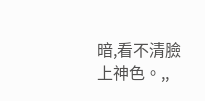暗,看不清臉上神色。,,